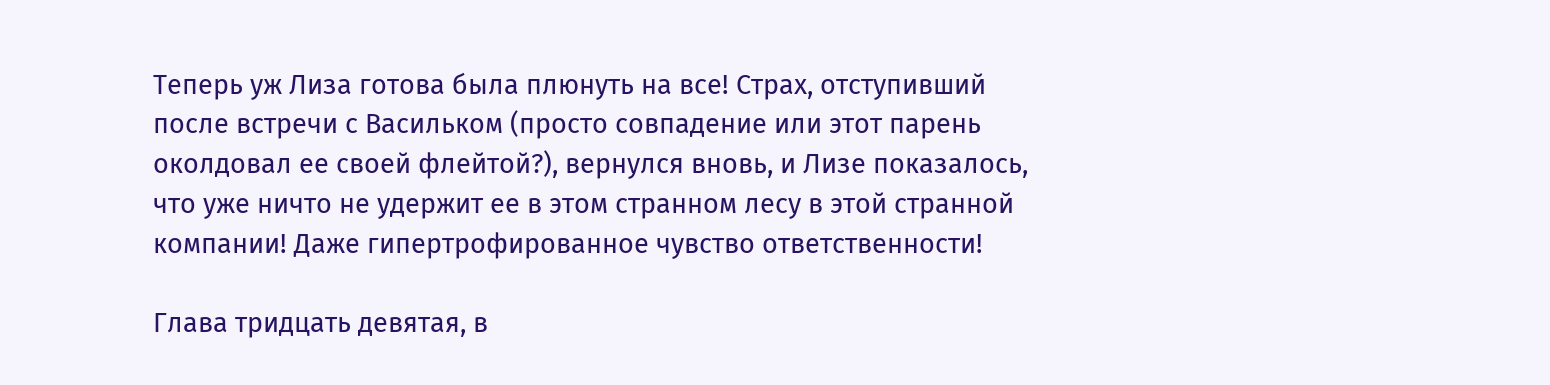Теперь уж Лиза готова была плюнуть на все! Страх, отступивший после встречи с Васильком (просто совпадение или этот парень околдовал ее своей флейтой?), вернулся вновь, и Лизе показалось, что уже ничто не удержит ее в этом странном лесу в этой странной компании! Даже гипертрофированное чувство ответственности!

Глава тридцать девятая, в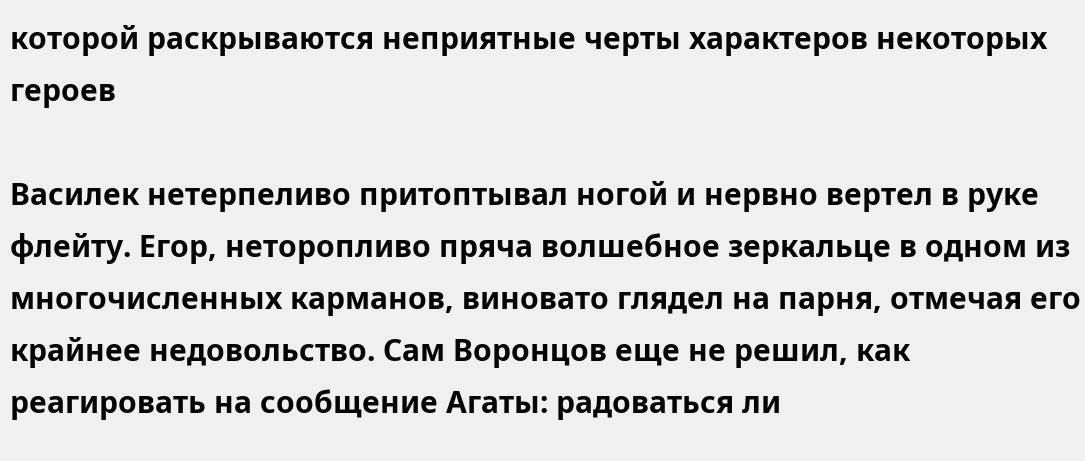которой раскрываются неприятные черты характеров некоторых героев

Василек нетерпеливо притоптывал ногой и нервно вертел в руке флейту. Егор, неторопливо пряча волшебное зеркальце в одном из многочисленных карманов, виновато глядел на парня, отмечая его крайнее недовольство. Сам Воронцов еще не решил, как реагировать на сообщение Агаты: радоваться ли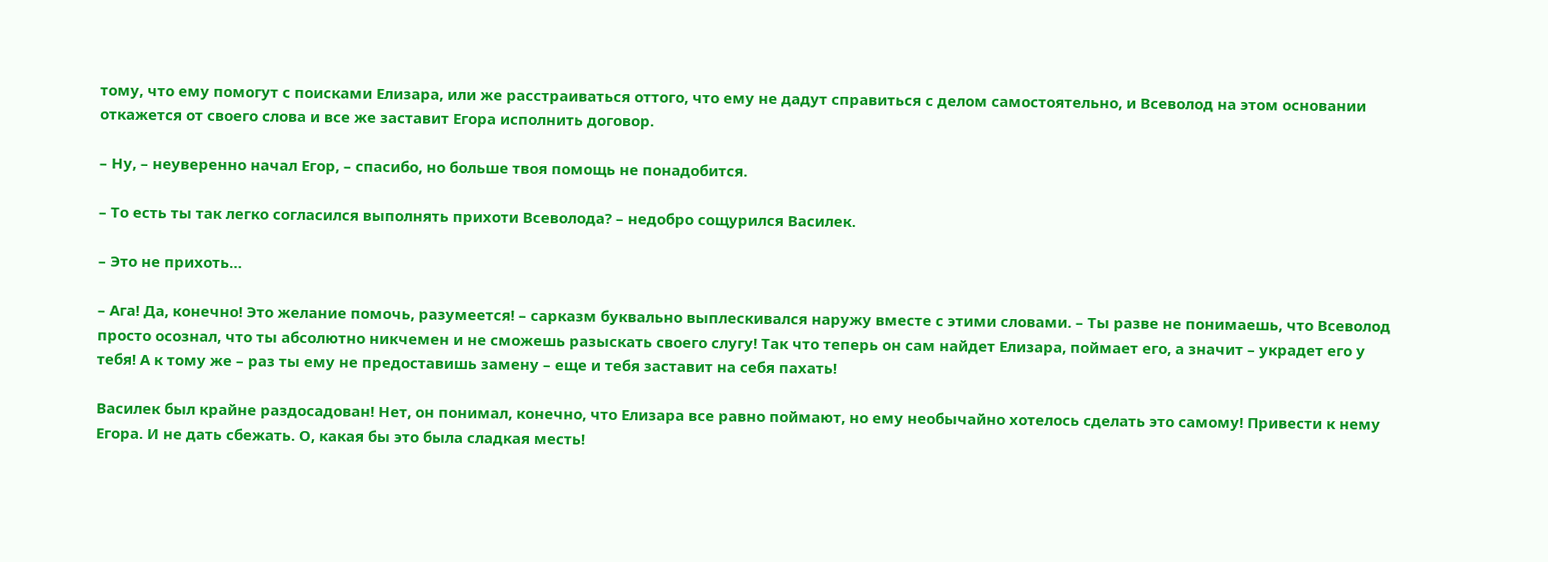тому, что ему помогут с поисками Елизара, или же расстраиваться оттого, что ему не дадут справиться с делом самостоятельно, и Всеволод на этом основании откажется от своего слова и все же заставит Егора исполнить договор.

– Ну, – неуверенно начал Егор, – спасибо, но больше твоя помощь не понадобится.

– То есть ты так легко согласился выполнять прихоти Всеволода? – недобро сощурился Василек.

– Это не прихоть…

– Ага! Да, конечно! Это желание помочь, разумеется! – сарказм буквально выплескивался наружу вместе с этими словами. – Ты разве не понимаешь, что Всеволод просто осознал, что ты абсолютно никчемен и не сможешь разыскать своего слугу! Так что теперь он сам найдет Елизара, поймает его, а значит – украдет его у тебя! А к тому же – раз ты ему не предоставишь замену – еще и тебя заставит на себя пахать!

Василек был крайне раздосадован! Нет, он понимал, конечно, что Елизара все равно поймают, но ему необычайно хотелось сделать это самому! Привести к нему Егора. И не дать сбежать. О, какая бы это была сладкая месть!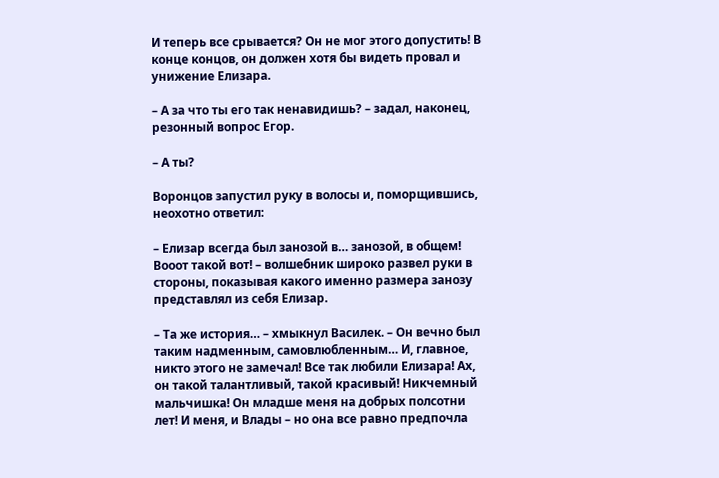И теперь все срывается? Он не мог этого допустить! В конце концов, он должен хотя бы видеть провал и унижение Елизара.

– А за что ты его так ненавидишь? – задал, наконец, резонный вопрос Егор.

– А ты?

Воронцов запустил руку в волосы и, поморщившись, неохотно ответил:

– Елизар всегда был занозой в… занозой, в общем! Вооот такой вот! – волшебник широко развел руки в стороны, показывая какого именно размера занозу представлял из себя Елизар.

– Та же история… – хмыкнул Василек. – Он вечно был таким надменным, самовлюбленным… И, главное, никто этого не замечал! Все так любили Елизара! Ах, он такой талантливый, такой красивый! Никчемный мальчишка! Он младше меня на добрых полсотни лет! И меня, и Влады – но она все равно предпочла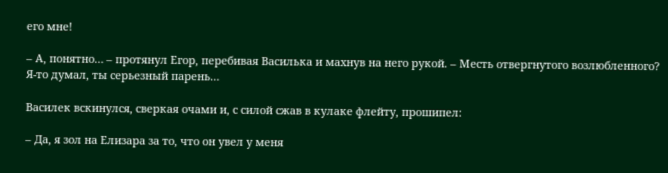его мне!

– А, понятно… – протянул Егор, перебивая Василька и махнув на него рукой. – Месть отвергнутого возлюбленного? Я-то думал, ты серьезный парень…

Василек вскинулся, сверкая очами и, с силой сжав в кулаке флейту, прошипел:

– Да, я зол на Елизара за то, что он увел у меня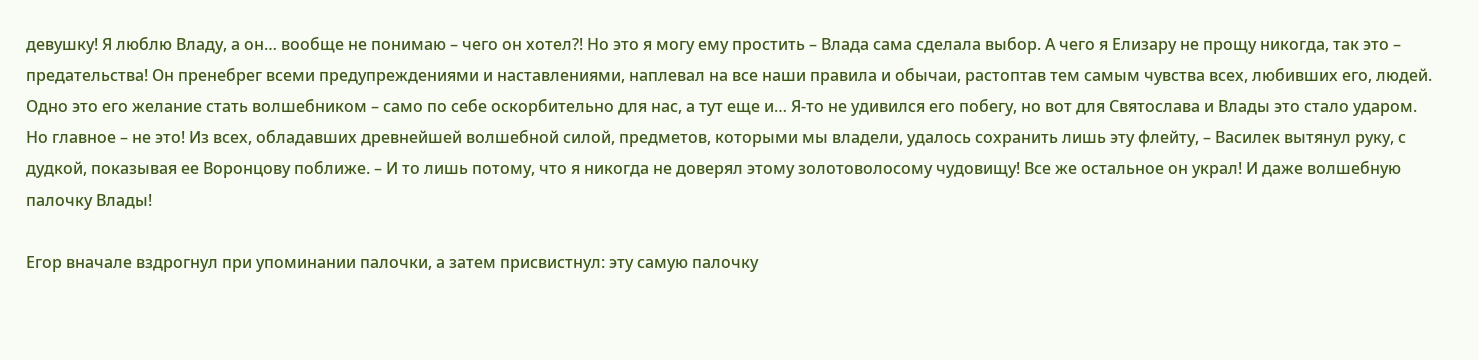девушку! Я люблю Владу, а он… вообще не понимаю – чего он хотел?! Но это я могу ему простить – Влада сама сделала выбор. А чего я Елизару не прощу никогда, так это – предательства! Он пренебрег всеми предупреждениями и наставлениями, наплевал на все наши правила и обычаи, растоптав тем самым чувства всех, любивших его, людей. Одно это его желание стать волшебником – само по себе оскорбительно для нас, а тут еще и… Я-то не удивился его побегу, но вот для Святослава и Влады это стало ударом. Но главное – не это! Из всех, обладавших древнейшей волшебной силой, предметов, которыми мы владели, удалось сохранить лишь эту флейту, – Василек вытянул руку, с дудкой, показывая ее Воронцову поближе. – И то лишь потому, что я никогда не доверял этому золотоволосому чудовищу! Все же остальное он украл! И даже волшебную палочку Влады!

Егор вначале вздрогнул при упоминании палочки, а затем присвистнул: эту самую палочку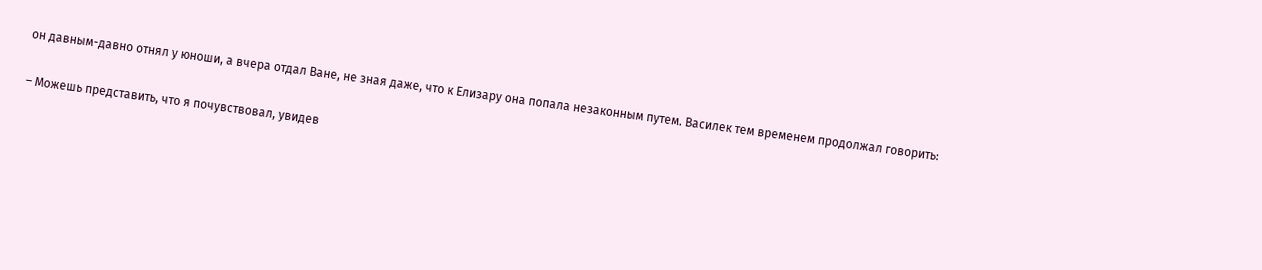он давным-давно отнял у юноши, а вчера отдал Ване, не зная даже, что к Елизару она попала незаконным путем. Василек тем временем продолжал говорить:

– Можешь представить, что я почувствовал, увидев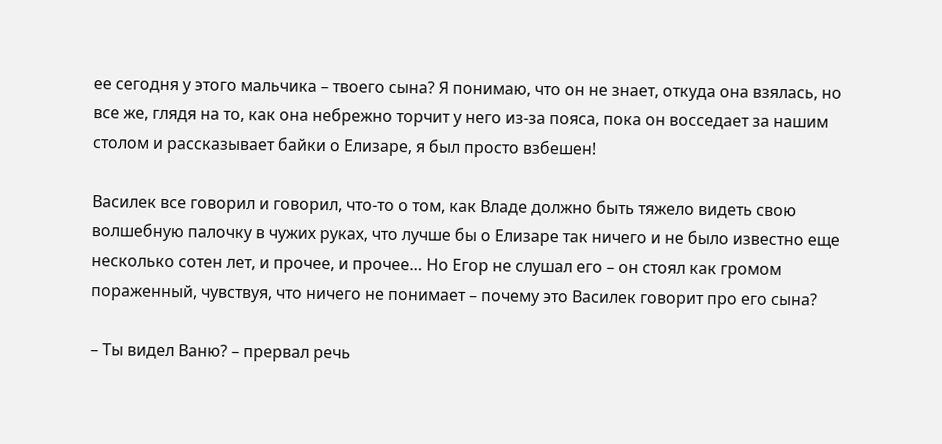ее сегодня у этого мальчика – твоего сына? Я понимаю, что он не знает, откуда она взялась, но все же, глядя на то, как она небрежно торчит у него из-за пояса, пока он восседает за нашим столом и рассказывает байки о Елизаре, я был просто взбешен!

Василек все говорил и говорил, что-то о том, как Владе должно быть тяжело видеть свою волшебную палочку в чужих руках, что лучше бы о Елизаре так ничего и не было известно еще несколько сотен лет, и прочее, и прочее… Но Егор не слушал его – он стоял как громом пораженный, чувствуя, что ничего не понимает – почему это Василек говорит про его сына?

– Ты видел Ваню? – прервал речь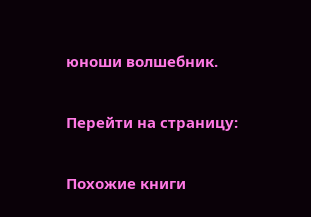юноши волшебник.

Перейти на страницу:

Похожие книги